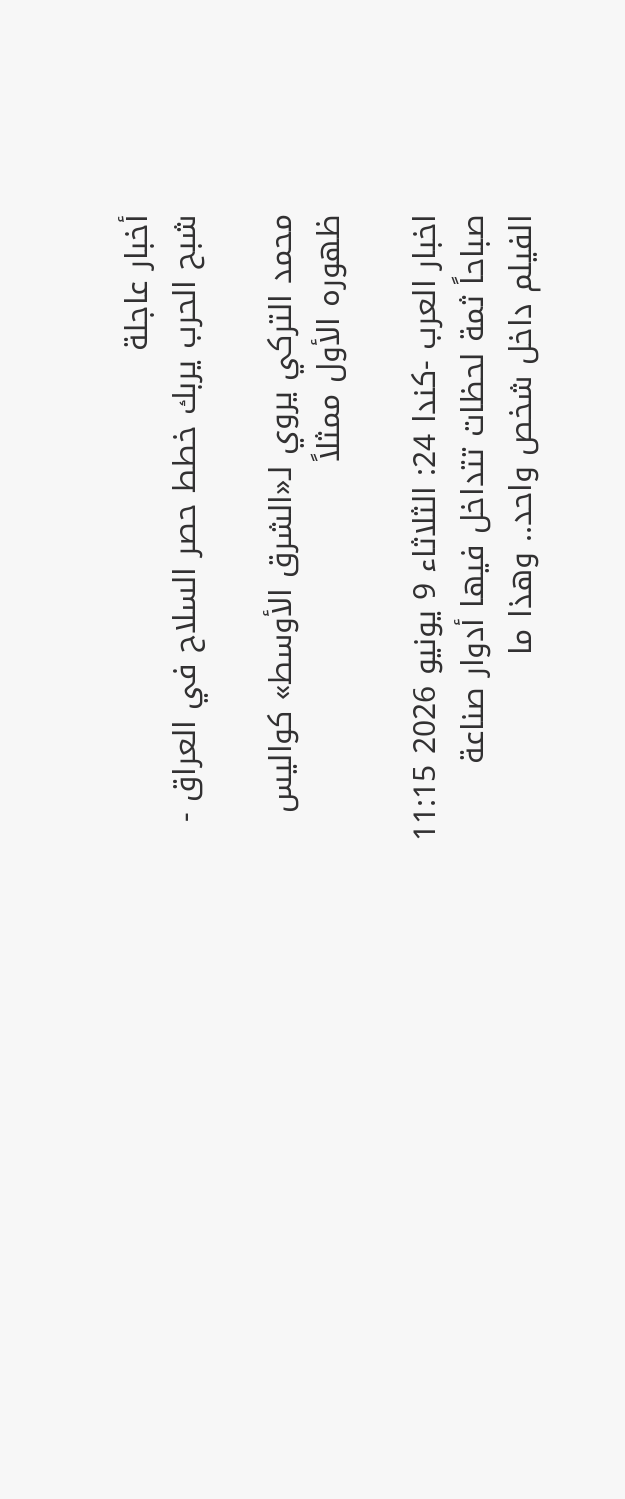أخبار عاجلة
شبح الحرب يربك خطط حصر السلاح في العراق -

محمد التركي يروي لـ«الشرق الأوسط» كواليس ظهوره الأول ممثلاً

اخبار العرب -كندا 24: الثلاثاء 9 يونيو 2026 11:15 صباحاً ثمة لحظات تتداخل فيها أدوار صناعة الفيلم داخل شخص واحد.. وهذا ما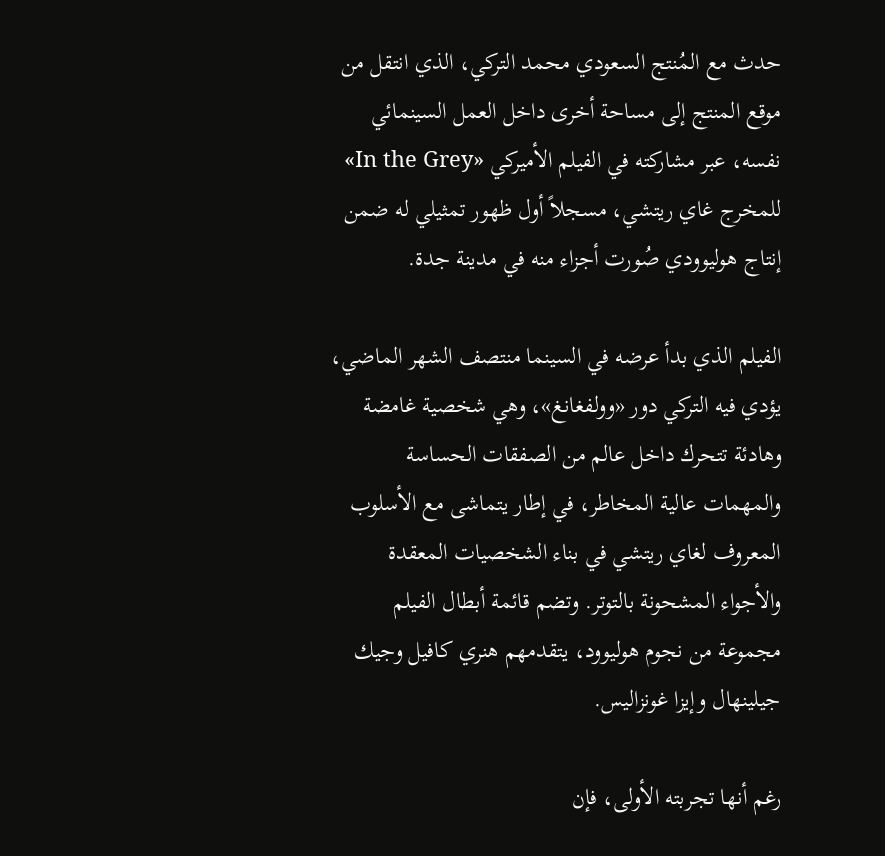حدث مع المُنتج السعودي محمد التركي، الذي انتقل من موقع المنتج إلى مساحة أخرى داخل العمل السينمائي نفسه، عبر مشاركته في الفيلم الأميركي «In the Grey» للمخرج غاي ريتشي، مسجلاً أول ظهور تمثيلي له ضمن إنتاج هوليوودي صُورت أجزاء منه في مدينة جدة.

الفيلم الذي بدأ عرضه في السينما منتصف الشهر الماضي، يؤدي فيه التركي دور «وولفغانغ»، وهي شخصية غامضة وهادئة تتحرك داخل عالم من الصفقات الحساسة والمهمات عالية المخاطر، في إطار يتماشى مع الأسلوب المعروف لغاي ريتشي في بناء الشخصيات المعقدة والأجواء المشحونة بالتوتر. وتضم قائمة أبطال الفيلم مجموعة من نجوم هوليوود، يتقدمهم هنري كافيل وجيك جيلينهال وإيزا غونزاليس.

رغم أنها تجربته الأولى، فإن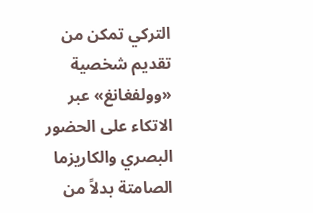التركي تمكن من تقديم شخصية «وولفغانغ» عبر الاتكاء على الحضور البصري والكاريزما الصامتة بدلاً من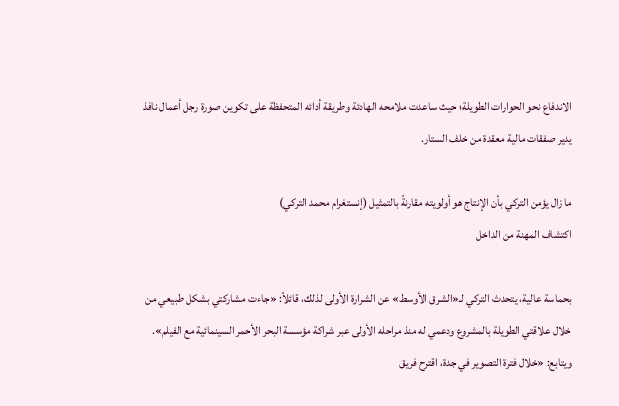الاندفاع نحو الحوارات الطويلة؛ حيث ساعدت ملامحه الهادئة وطريقة أدائه المتحفظة على تكوين صورة رجل أعمال نافذ يدير صفقات مالية معقدة من خلف الستار.

ما زال يؤمن التركي بأن الإنتاج هو أولويته مقارنةً بالتمثيل (إنستغرام محمد التركي)
اكتشاف المهنة من الداخل

بحماسة عالية، يتحدث التركي لـ«الشرق الأوسط» عن الشرارة الأولى لذلك، قائلاً: «جاءت مشاركتي بشكل طبيعي من خلال علاقتي الطويلة بالمشروع ودعمي له منذ مراحله الأولى عبر شراكة مؤسسة البحر الأحمر السينمائية مع الفيلم». ويتابع: «خلال فترة التصوير في جدة، اقترح فريق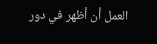العمل أن أظهر في دور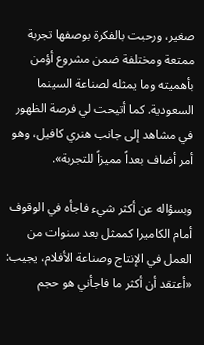صغير، ورحبت بالفكرة بوصفها تجربة ممتعة ومختلفة ضمن مشروع أؤمن بأهميته وما يمثله لصناعة السينما السعودية. كما أتيحت لي فرصة الظهور في مشاهد إلى جانب هنري كافيل، وهو أمر أضاف بعداً مميزاً للتجربة».

وبسؤاله عن أكثر شيء فاجأه في الوقوف أمام الكاميرا كممثل بعد سنوات من العمل في الإنتاج وصناعة الأفلام، يجيب: «أعتقد أن أكثر ما فاجأني هو حجم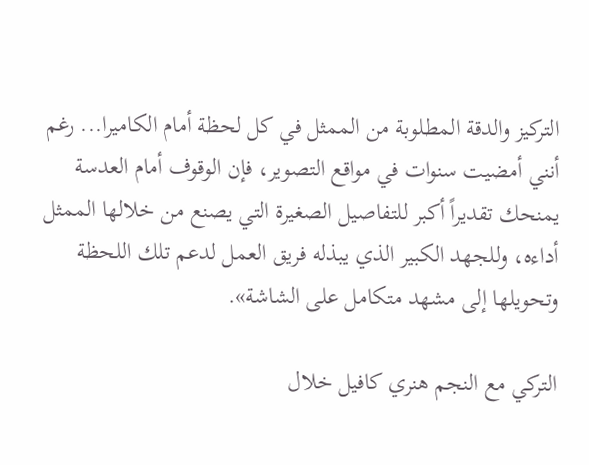التركيز والدقة المطلوبة من الممثل في كل لحظة أمام الكاميرا... رغم أنني أمضيت سنوات في مواقع التصوير، فإن الوقوف أمام العدسة يمنحك تقديراً أكبر للتفاصيل الصغيرة التي يصنع من خلالها الممثل أداءه، وللجهد الكبير الذي يبذله فريق العمل لدعم تلك اللحظة وتحويلها إلى مشهد متكامل على الشاشة».

التركي مع النجم هنري كافيل خلال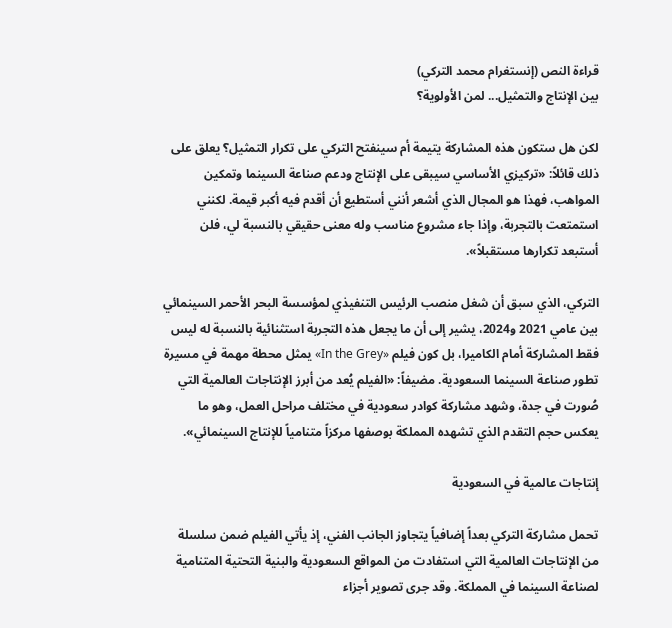قراءة النص (إنستغرام محمد التركي)
بين الإنتاج والتمثيل... لمن الأولوية؟

لكن هل ستكون هذه المشاركة يتيمة أم سينفتح التركي على تكرار التمثيل؟ يعلق على ذلك قائلاً: «تركيزي الأساسي سيبقى على الإنتاج ودعم صناعة السينما وتمكين المواهب، فهذا هو المجال الذي أشعر أنني أستطيع أن أقدم فيه أكبر قيمة. لكنني استمتعت بالتجربة، وإذا جاء مشروع مناسب وله معنى حقيقي بالنسبة لي، فلن أستبعد تكرارها مستقبلاً».

التركي، الذي سبق أن شغل منصب الرئيس التنفيذي لمؤسسة البحر الأحمر السينمائي بين عامي 2021 و2024، يشير إلى أن ما يجعل هذه التجربة استثنائية بالنسبة له ليس فقط المشاركة أمام الكاميرا، بل كون فيلم «In the Grey» يمثل محطة مهمة في مسيرة تطور صناعة السينما السعودية. مضيفاً: «الفيلم يُعد من أبرز الإنتاجات العالمية التي صُورت في جدة، وشهد مشاركة كوادر سعودية في مختلف مراحل العمل، وهو ما يعكس حجم التقدم الذي تشهده المملكة بوصفها مركزاً متنامياً للإنتاج السينمائي».

إنتاجات عالمية في السعودية

تحمل مشاركة التركي بعداً إضافياً يتجاوز الجانب الفني، إذ يأتي الفيلم ضمن سلسلة من الإنتاجات العالمية التي استفادت من المواقع السعودية والبنية التحتية المتنامية لصناعة السينما في المملكة. وقد جرى تصوير أجزاء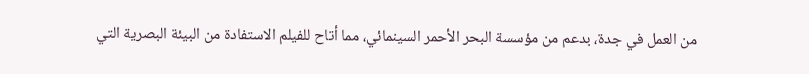من العمل في جدة، بدعم من مؤسسة البحر الأحمر السينمائي، مما أتاح للفيلم الاستفادة من البيئة البصرية التي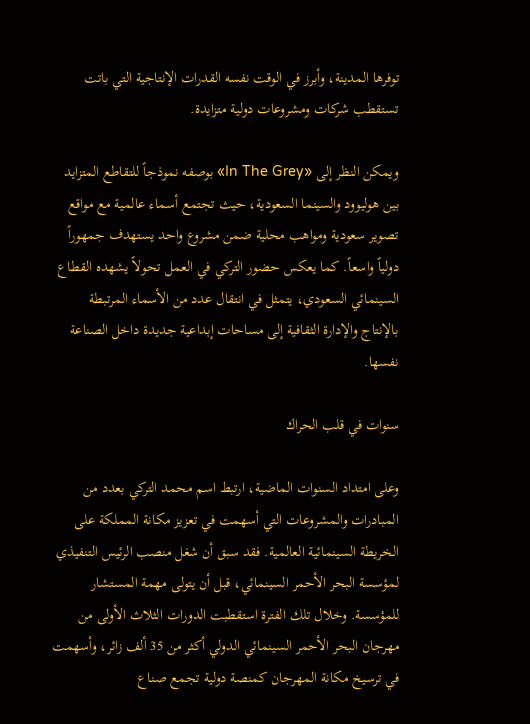توفرها المدينة، وأبرز في الوقت نفسه القدرات الإنتاجية التي باتت تستقطب شركات ومشروعات دولية متزايدة.

ويمكن النظر إلى «In The Grey» بوصفه نموذجاً للتقاطع المتزايد بين هوليوود والسينما السعودية، حيث تجتمع أسماء عالمية مع مواقع تصوير سعودية ومواهب محلية ضمن مشروع واحد يستهدف جمهوراً دولياً واسعاً. كما يعكس حضور التركي في العمل تحولاً يشهده القطاع السينمائي السعودي، يتمثل في انتقال عدد من الأسماء المرتبطة بالإنتاج والإدارة الثقافية إلى مساحات إبداعية جديدة داخل الصناعة نفسها.

سنوات في قلب الحراك

وعلى امتداد السنوات الماضية، ارتبط اسم محمد التركي بعدد من المبادرات والمشروعات التي أسهمت في تعزيز مكانة المملكة على الخريطة السينمائية العالمية. فقد سبق أن شغل منصب الرئيس التنفيذي لمؤسسة البحر الأحمر السينمائي، قبل أن يتولى مهمة المستشار للمؤسسة. وخلال تلك الفترة استقطبت الدورات الثلاث الأولى من مهرجان البحر الأحمر السينمائي الدولي أكثر من 35 ألف زائر، وأسهمت في ترسيخ مكانة المهرجان كمنصة دولية تجمع صناع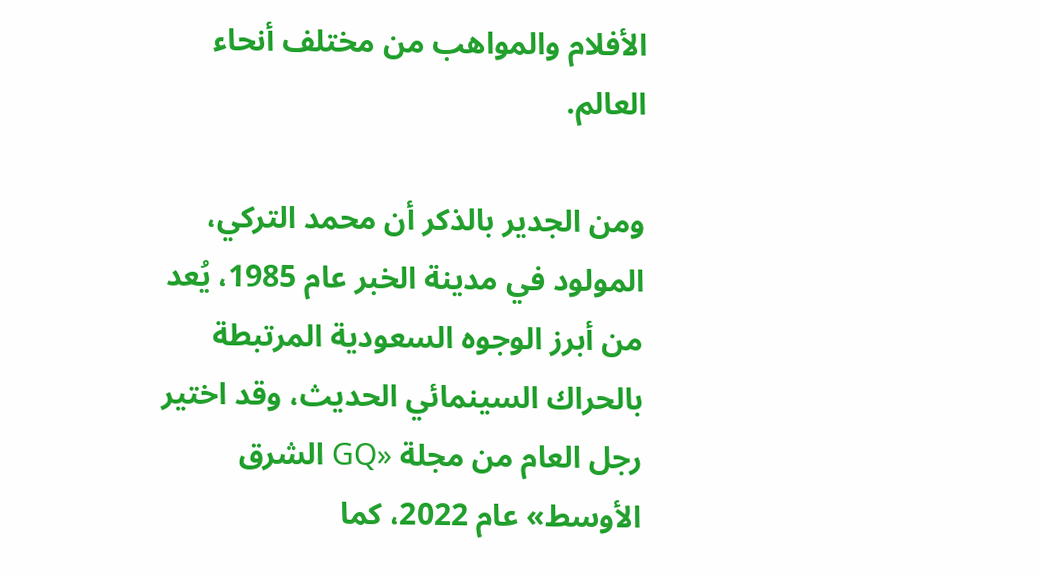الأفلام والمواهب من مختلف أنحاء العالم.

ومن الجدير بالذكر أن محمد التركي، المولود في مدينة الخبر عام 1985، يُعد من أبرز الوجوه السعودية المرتبطة بالحراك السينمائي الحديث، وقد اختير رجل العام من مجلة «GQ الشرق الأوسط» عام 2022، كما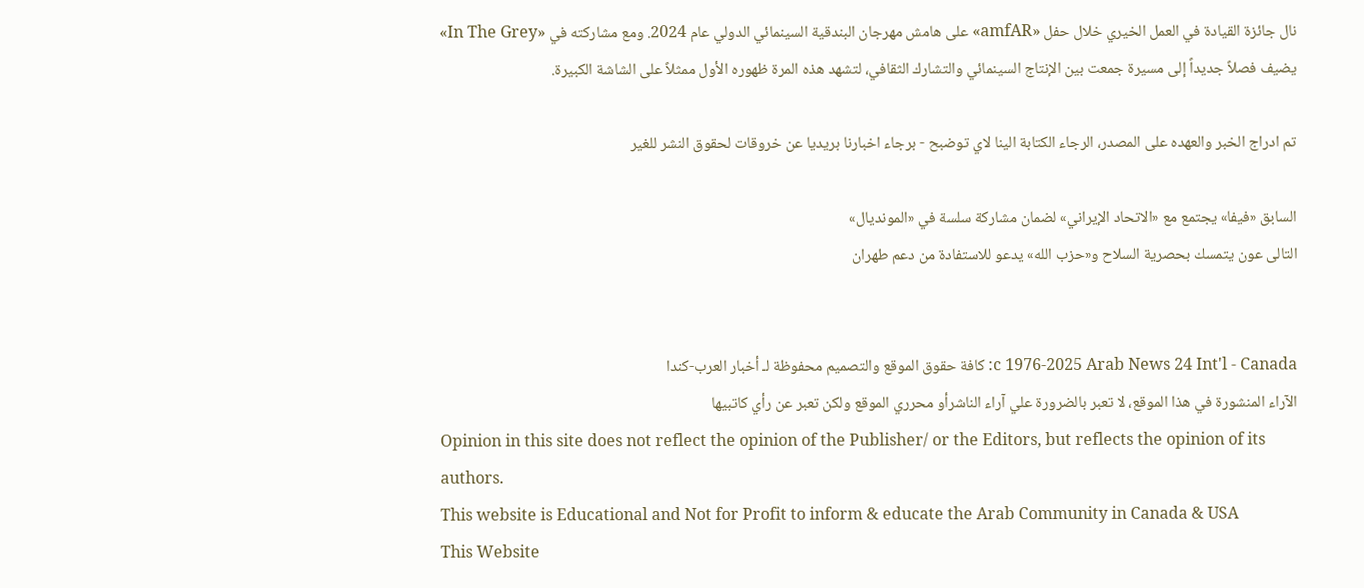نال جائزة القيادة في العمل الخيري خلال حفل «amfAR» على هامش مهرجان البندقية السينمائي الدولي عام 2024. ومع مشاركته في «In The Grey» يضيف فصلاً جديداً إلى مسيرة جمعت بين الإنتاج السينمائي والتشارك الثقافي، لتشهد هذه المرة ظهوره الأول ممثلاً على الشاشة الكبيرة.

تم ادراج الخبر والعهده على المصدر، الرجاء الكتابة الينا لاي توضبح - برجاء اخبارنا بريديا عن خروقات لحقوق النشر للغير

السابق «فيفا» يجتمع مع «الاتحاد الإيراني» لضمان مشاركة سلسة في «المونديال»
التالى عون يتمسك بحصرية السلاح و«حزب الله» يدعو للاستفادة من دعم طهران


c 1976-2025 Arab News 24 Int'l - Canada: كافة حقوق الموقع والتصميم محفوظة لـ أخبار العرب-كندا
الآراء المنشورة في هذا الموقع، لا تعبر بالضرورة علي آراء الناشرأو محرري الموقع ولكن تعبر عن رأي كاتبيها
Opinion in this site does not reflect the opinion of the Publisher/ or the Editors, but reflects the opinion of its authors.
This website is Educational and Not for Profit to inform & educate the Arab Community in Canada & USA
This Website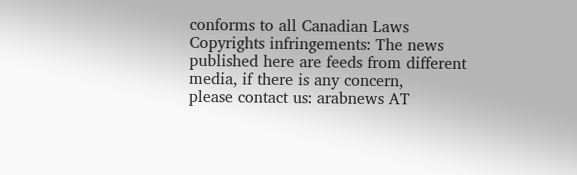conforms to all Canadian Laws
Copyrights infringements: The news published here are feeds from different media, if there is any concern,
please contact us: arabnews AT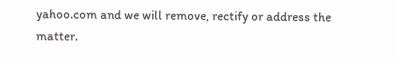yahoo.com and we will remove, rectify or address the matter.